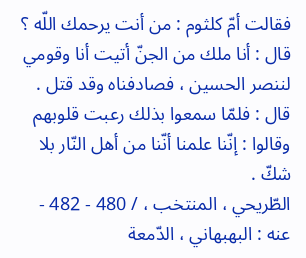فقالت أمّ كلثوم : من أنت يرحمك اللّه ؟ قال : أنا ملك من الجنّ أتيت أنا وقومي لننصر الحسين ، فصادفناه وقد قتل . قال : فلمّا سمعوا بذلك رعبت قلوبهم وقالوا : إنّنا علمنا أنّنا من أهل النّار بلا شكّ .
الطّريحي ، المنتخب ، / 480 - 482 - عنه : البهبهاني ، الدّمعة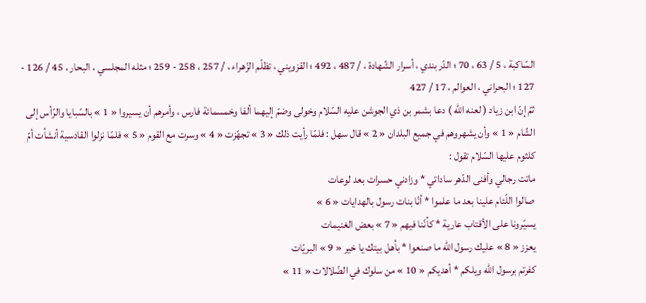السّاكبة ، 5 / 63 ، 70 ؛ الدّربندي ، أسرار الشّهادة ، / 487 ، 492 ؛ القزويني ، تظلّم الزّهراء ، / 257 ، 258 - 259 ؛ مثله المجلسي ، البحار ، 45 / 126 - 127 ؛ البحراني ، العوالم ، 17 / 427
ثمّ إنّ ابن زياد ( لعنه اللّه ) دعا بشمر بن ذي الجوشن عليه السّلام وخولى وضمّ إليهما ألفا وخمسمائة فارس ، وأمرهم أن يسيروا « 1 » بالسّبايا والرّأس إلى الشّام « 1 » وأن يشهروهم في جميع البلدان « 2 » قال سهل : فلمّا رأيت ذلك « 3 » تجهّزت « 4 » وسرت مع القوم « 5 » فلمّا نزلوا القادسية أنشأت أمّ كلثوم عليها السّلام تقول :
ماتت رجالي وأفنى الدّهر ساداتي * وزادني حسرات بعد لوعات
صالوا اللّئام علينا بعد ما علموا * أنّا بنات رسول بالهدايات « 6 »
يسيّرونا على الأقتاب عارية * كأنّنا فيهم « 7 » بعض الغنيمات
يعزز « 8 » عليك رسول اللّه ما صنعوا * بأهل بيتك يا خير « 9 » البريّات
كفرتم برسول اللّه ويلكم * أهديكم « 10 » من سلوك في الضّلالات « 11 »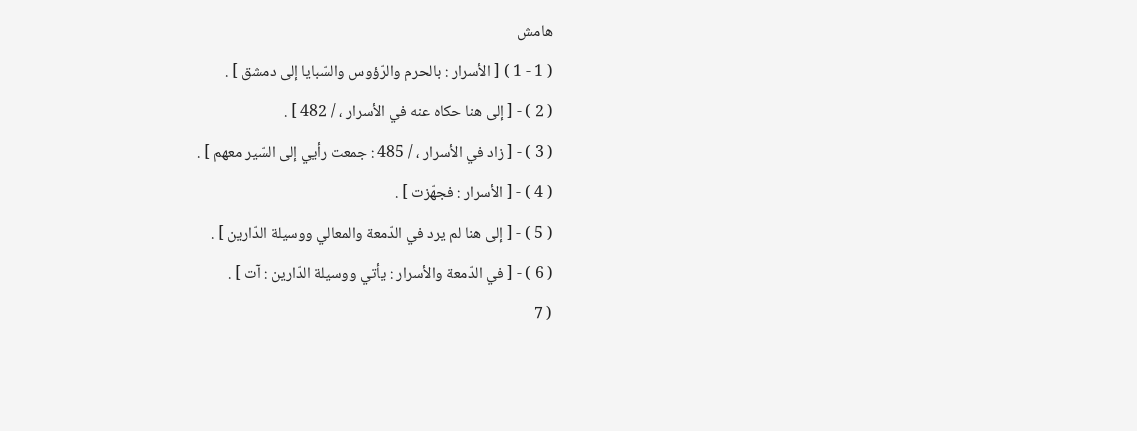هامش
( 1 - 1 ) [ الأسرار : بالحرم والرّؤوس والسّبايا إلى دمشق ] .
( 2 ) - [ إلى هنا حكاه عنه في الأسرار ، / 482 ] .
( 3 ) - [ زاد في الأسرار ، / 485 : جمعت رأيي إلى السّير معهم ] .
( 4 ) - [ الأسرار : فجهّزت ] .
( 5 ) - [ إلى هنا لم يرد في الدّمعة والمعالي ووسيلة الدّارين ] .
( 6 ) - [ في الدّمعة والأسرار : يأتي ووسيلة الدّارين : آت ] .
( 7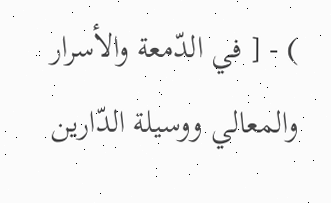) - [ في الدّمعة والأسرار والمعالي ووسيلة الدّارين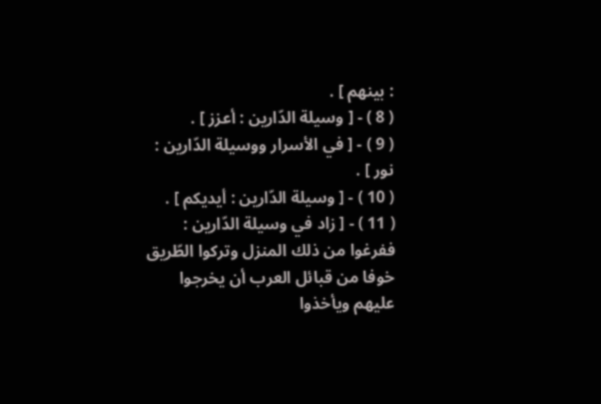: بينهم ] .
( 8 ) - [ وسيلة الدّارين : أعزز ] .
( 9 ) - [ في الأسرار ووسيلة الدّارين : نور ] .
( 10 ) - [ وسيلة الدّارين : أيديكم ] .
( 11 ) - [ زاد في وسيلة الدّارين : ففرغوا من ذلك المنزل وتركوا الطّريق خوفا من قبائل العرب أن يخرجوا عليهم ويأخذوا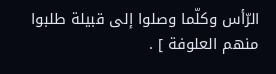الرّأس وكلّما وصلوا إلى قبيلة طلبوا منهم العلوفة ] .